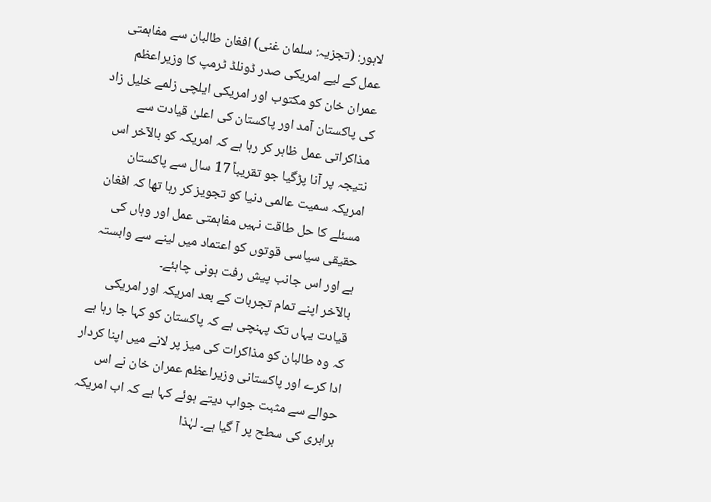لاہور: (تجزیہ: سلمان غنی) افغان طالبان سے مفاہمتی عمل کے لیے امریکی صدر ڈونلڈ ٹرمپ کا وزیراعظم عمران خان کو مکتوب اور امریکی ایلچی زلمے خلیل زاد کی پاکستان آمد اور پاکستان کی اعلیٰ قیادت سے مذاکراتی عمل ظاہر کر رہا ہے کہ امریکہ کو بالآخر اس نتیجہ پر آنا پڑگیا جو تقریباً 17 سال سے پاکستان امریکہ سمیت عالمی دنیا کو تجویز کر رہا تھا کہ افغان مسئلے کا حل طاقت نہیں مفاہمتی عمل اور وہاں کی حقیقی سیاسی قوتوں کو اعتماد میں لینے سے وابستہ ہے اور اس جانب پیش رفت ہونی چاہئے۔
بالآخر اپنے تمام تجربات کے بعد امریکہ اور امریکی قیادت یہاں تک پہنچی ہے کہ پاکستان کو کہا جا رہا ہے کہ وہ طالبان کو مذاکرات کی میز پر لانے میں اپنا کردار ادا کرے اور پاکستانی وزیراعظم عمران خان نے اس حوالے سے مثبت جواب دیتے ہوئے کہا ہے کہ اب امریکہ برابری کی سطح پر آ گیا ہے۔ لہٰذا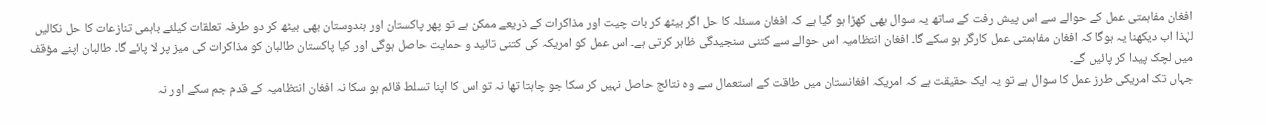افغان مفاہمتی عمل کے حوالے سے اس پیش رفت کے ساتھ یہ سوال بھی کھڑا ہو گیا ہے کہ افغان مسئلہ کا حل اگر بیٹھ کر بات چیت اور مذاکرات کے ذریعے ممکن ہے تو پھر پاکستان اور ہندوستان بھی بیٹھ کر دو طرفہ تعلقات کیلئے باہمی تنازعات کا حل نکالیں لہٰذا اب دیکھنا یہ ہوگا کہ افغان مفاہمتی عمل کارگر ہو سکے گا۔ افغان انتظامیہ اس حوالے سے کتنی سنجیدگی ظاہر کرتی ہے۔ اس عمل کو امریکہ کی کتنی تائید و حمایت حاصل ہوگی اور کیا پاکستان طالبان کو مذاکرات کی میز پر لا پائے گا۔ طالبان اپنے مؤقف میں لچک پیدا کر پائیں گے۔
جہاں تک امریکی طرز عمل کا سوال ہے تو یہ ایک حقیقت ہے کہ امریکہ افغانستان میں طاقت کے استعمال سے وہ نتائج حاصل نہیں کر سکا جو چاہتا تھا نہ تو اس کا اپنا تسلط قائم ہو سکا نہ افغان انتظامیہ کے قدم جم سکے اور نہ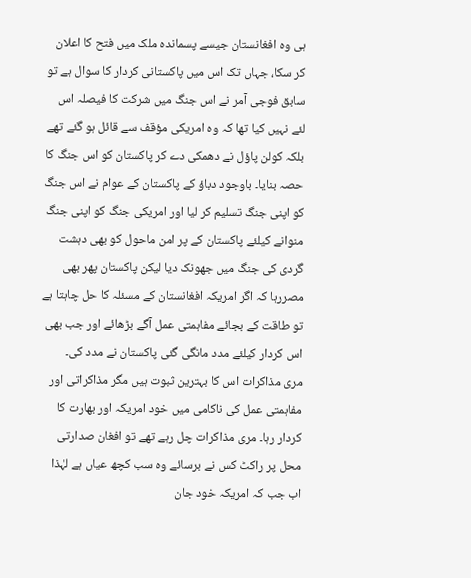ہی وہ افغانستان جیسے پسماندہ ملک میں فتح کا اعلان کر سکا، جہاں تک اس میں پاکستانی کردار کا سوال ہے تو سابق فوجی آمر نے اس جنگ میں شرکت کا فیصلہ اس لئے نہیں کیا تھا کہ وہ امریکی مؤقف سے قائل ہو گئے تھے بلکہ کولن پاؤل نے دھمکی دے کر پاکستان کو اس جنگ کا حصہ بنایا۔ باوجود دباؤ کے پاکستان کے عوام نے اس جنگ کو اپنی جنگ تسلیم کر لیا اور امریکی جنگ کو اپنی جنگ منوانے کیلئے پاکستان کے پر امن ماحول کو بھی دہشت گردی کی جنگ میں جھونک دیا لیکن پاکستان پھر بھی مصررہا کہ اگر امریکہ افغانستان کے مسئلہ کا حل چاہتا ہے تو طاقت کے بجائے مفاہمتی عمل آگے بڑھائے اور جب بھی اس کردار کیلئے مدد مانگی گئی پاکستان نے مدد کی۔
مری مذاکرات اس کا بہترین ثبوت ہیں مگر مذاکراتی اور مفاہمتی عمل کی ناکامی میں خود امریکہ اور بھارت کا کردار رہا۔ مری مذاکرات چل رہے تھے تو افغان صدارتی محل پر راکٹ کس نے برسائے وہ سب کچھ عیاں ہے لہٰذا اب جب کہ امریکہ خود جان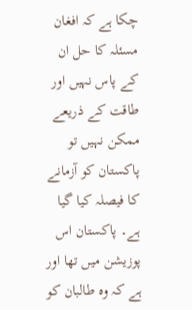چکا ہے کہ افغان مسئلہ کا حل ان کے پاس نہیں اور طاقت کے ذریعے ممکن نہیں تو پاکستان کو آزمانے کا فیصلہ کیا گیا ہے۔ پاکستان اس پوزیشن میں تھا اور ہے کہ وہ طالبان کو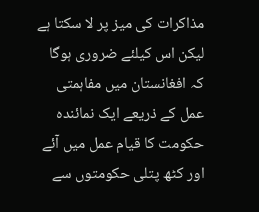مذاکرات کی میز پر لا سکتا ہے لیکن اس کیلئے ضروری ہوگا کہ افغانستان میں مفاہمتی عمل کے ذریعے ایک نمائندہ حکومت کا قیام عمل میں آئے اور کٹھ پتلی حکومتوں سے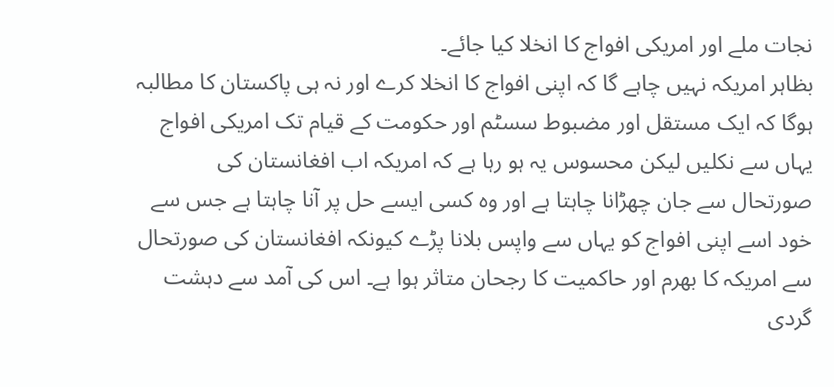نجات ملے اور امریکی افواج کا انخلا کیا جائے۔
بظاہر امریکہ نہیں چاہے گا کہ اپنی افواج کا انخلا کرے اور نہ ہی پاکستان کا مطالبہ ہوگا کہ ایک مستقل اور مضبوط سسٹم اور حکومت کے قیام تک امریکی افواج یہاں سے نکلیں لیکن محسوس یہ ہو رہا ہے کہ امریکہ اب افغانستان کی صورتحال سے جان چھڑانا چاہتا ہے اور وہ کسی ایسے حل پر آنا چاہتا ہے جس سے خود اسے اپنی افواج کو یہاں سے واپس بلانا پڑے کیونکہ افغانستان کی صورتحال سے امریکہ کا بھرم اور حاکمیت کا رجحان متاثر ہوا ہے۔ اس کی آمد سے دہشت گردی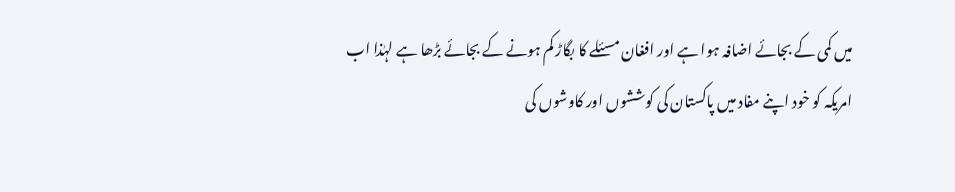میں کمی کے بجائے اضافہ ہوا ہے اور افغان مسئلے کا بگاڑ کم ہونے کے بجائے بڑھا ہے لہٰذا اب امریکہ کو خود اپنے مفاد میں پاکستان کی کوششوں اور کاوشوں کی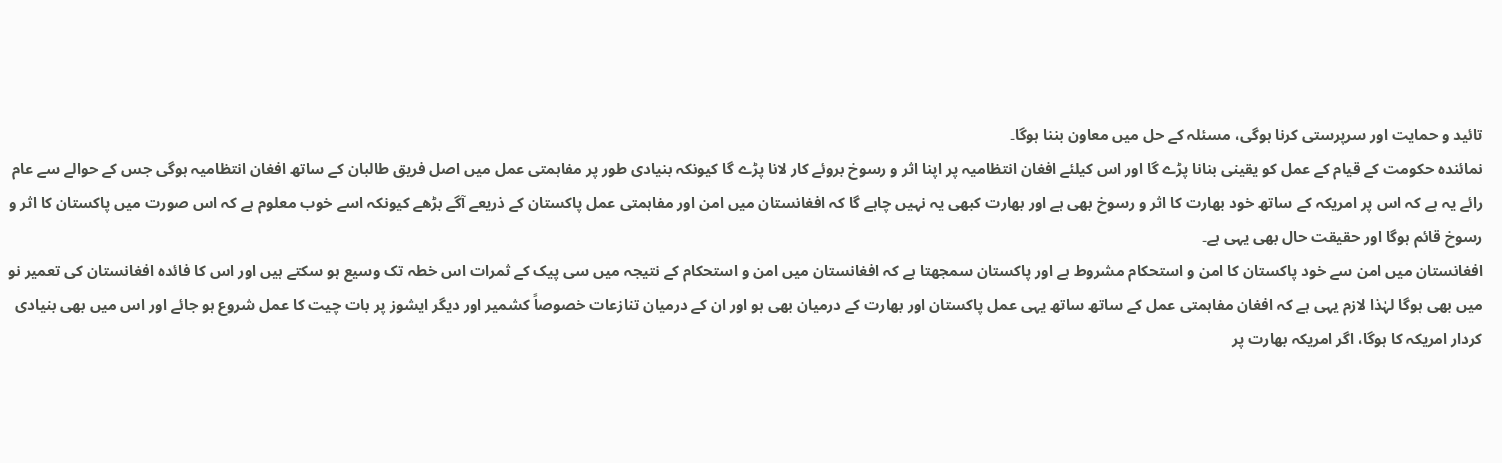تائید و حمایت اور سرپرستی کرنا ہوگی، مسئلہ کے حل میں معاون بننا ہوگا۔
نمائندہ حکومت کے قیام کے عمل کو یقینی بنانا پڑے گا اور اس کیلئے افغان انتظامیہ پر اپنا اثر و رسوخ بروئے کار لانا پڑے گا کیونکہ بنیادی طور پر مفاہمتی عمل میں اصل فریق طالبان کے ساتھ افغان انتظامیہ ہوگی جس کے حوالے سے عام رائے یہ ہے کہ اس پر امریکہ کے ساتھ خود بھارت کا اثر و رسوخ بھی ہے اور بھارت کبھی یہ نہیں چاہے گا کہ افغانستان میں امن اور مفاہمتی عمل پاکستان کے ذریعے آگے بڑھے کیونکہ اسے خوب معلوم ہے کہ اس صورت میں پاکستان کا اثر و رسوخ قائم ہوگا اور حقیقت حال بھی یہی ہے۔
افغانستان میں امن سے خود پاکستان کا امن و استحکام مشروط ہے اور پاکستان سمجھتا ہے کہ افغانستان میں امن و استحکام کے نتیجہ میں سی پیک کے ثمرات اس خطہ تک وسیع ہو سکتے ہیں اور اس کا فائدہ افغانستان کی تعمیر نو میں بھی ہوگا لہٰذا لازم یہی ہے کہ افغان مفاہمتی عمل کے ساتھ ساتھ یہی عمل پاکستان اور بھارت کے درمیان بھی ہو اور ان کے درمیان تنازعات خصوصاً کشمیر اور دیگر ایشوز پر بات چیت کا عمل شروع ہو جائے اور اس میں بھی بنیادی کردار امریکہ کا ہوگا، اگر امریکہ بھارت پر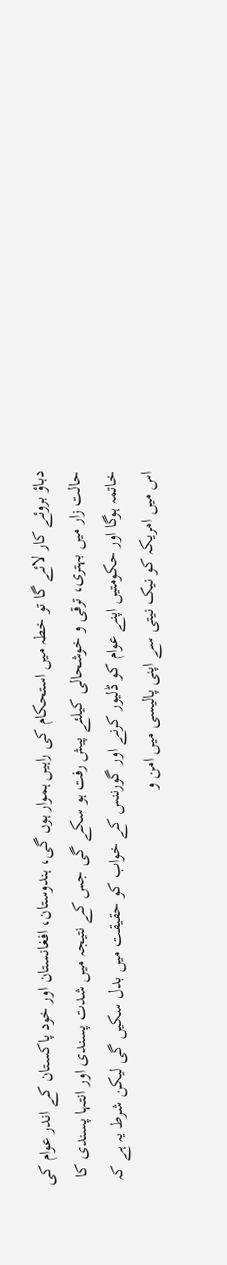دباؤ بروئے کار لائے گا تو خطہ میں استحکام کی راہیں ہموار ہوں گی، ہندوستان، افغانستان اور خود پاکستان کے اندر عوام کی حالت زار میں بہتری، ترقی و خوشحالی کیلئے پیش رفت ہو سکے گی جس کے نتیجہ میں شدت پسندی اور انتہا پسندی کا خاتمہ ہوگا اور حکومتیں اپنے عوام کو ڈلیور کرنے اور گورننس کے خواب کو حقیقت میں بدل سکیں گی لیکن شرط یہ ہے کہ اس میں امریکہ کو نیک نیتی سے اپنی پالیسی میں امن و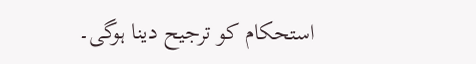استحکام کو ترجیح دینا ہوگی۔